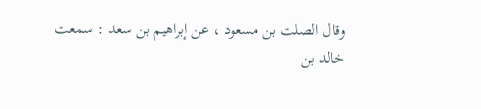وقال الصلت بن مسعود ، عن إبراهيم بن سعد : سمعت
خالد بن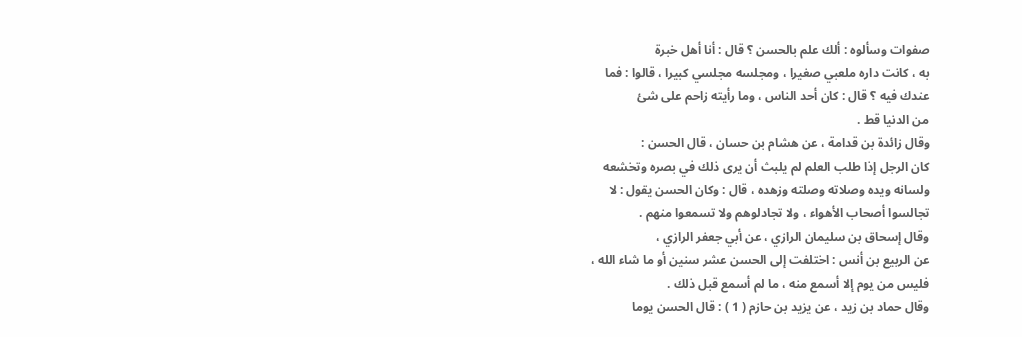صفوات وسألوه : ألك علم بالحسن ؟ قال : أنا أهل خبرة
به ، كانت داره ملعبي صغيرا ، ومجلسه مجلسي كبيرا ، قالوا : فما
عندك فيه ؟ قال : كان أحد الناس ، وما رأيته زاحم على شئ
من الدنيا قط .
وقال زائدة بن قدامة ، عن هشام بن حسان ، قال الحسن :
كان الرجل إذا طلب العلم لم يلبث أن يرى ذلك في بصره وتخشعه
ولسانه ويده وصلاته وصلته وزهده ، قال : وكان الحسن يقول : لا
تجالسوا أصحاب الأهواء ، ولا تجادلوهم ولا تسمعوا منهم .
وقال إسحاق بن سليمان الرازي ، عن أبي جعفر الرازي ،
عن الربيع بن أنس : اختلفت إلى الحسن عشر سنين أو ما شاء الله ،
فليس من يوم إلا أسمع منه ، ما لم أسمع قبل ذلك .
وقال حماد بن زيد ، عن يزيد بن حازم ( 1 ) : قال الحسن يوما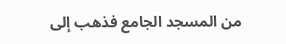من المسجد الجامع فذهب إلى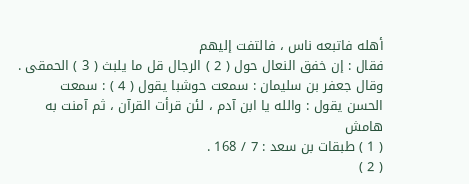أهله فاتبعه ناس ، فالتفت إليهم
فقال : إن خفق النعال حول ( 2 ) الرجال قل ما يلبث ( 3 ) الحمقى .
وقال جعفر بن سليمان : سمعت حوشبا يقول ( 4 ) : سمعت
الحسن يقول : والله يا ابن آدم ، لئن قرأت القرآن ، ثم آمنت به
هامش
( 1 ) طبقات بن سعد : 7 / 168 .
( 2 )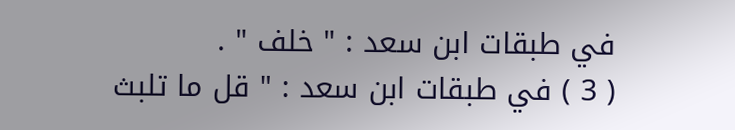في طبقات ابن سعد : " خلف " .
( 3 ) في طبقات ابن سعد : " قل ما تلبث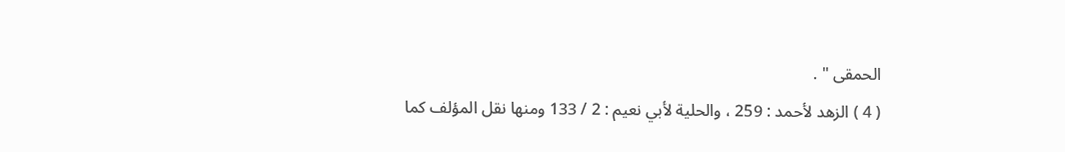الحمقى " .
( 4 ) الزهد لأحمد : 259 ، والحلية لأبي نعيم : 2 / 133 ومنها نقل المؤلف كما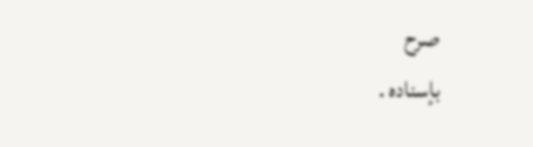صرح
بإسناده .